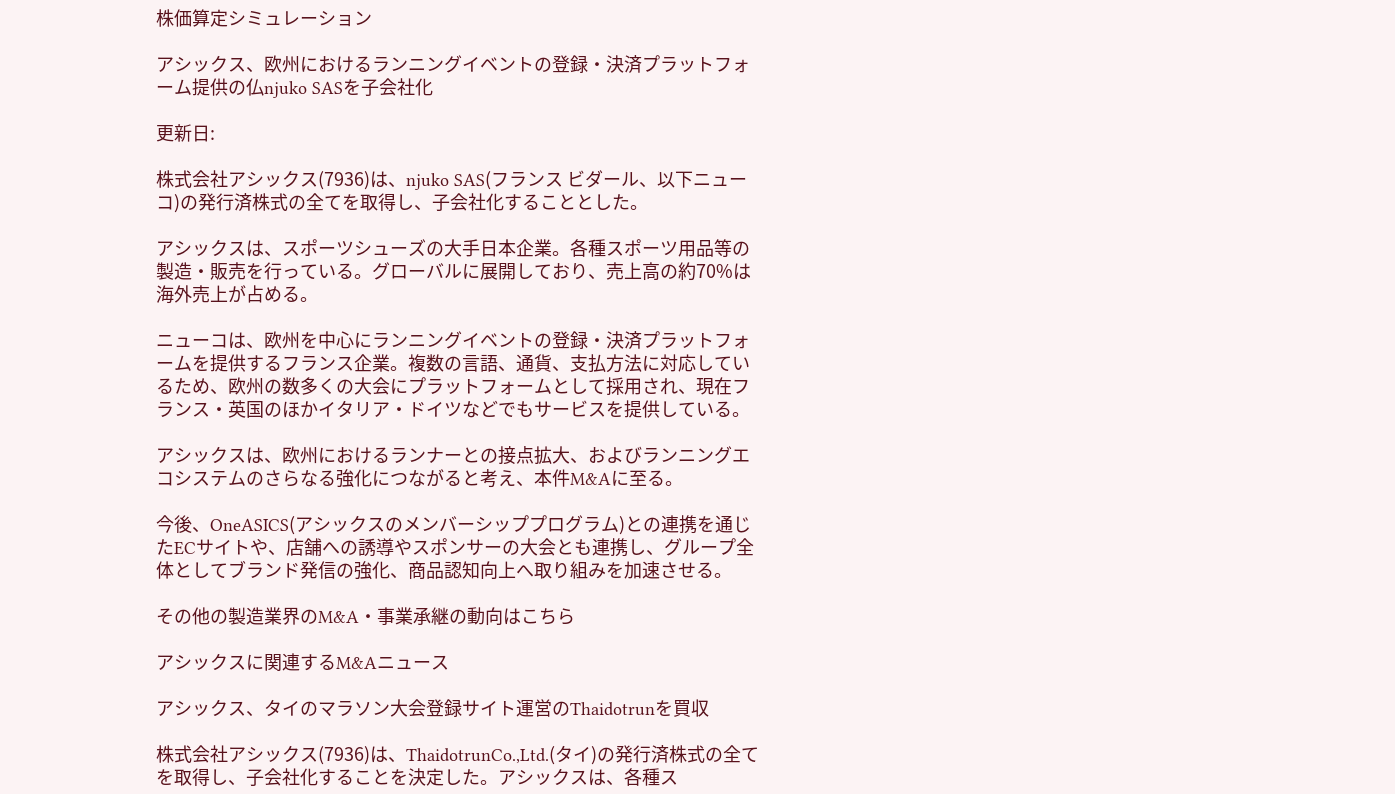株価算定シミュレーション

アシックス、欧州におけるランニングイベントの登録・決済プラットフォーム提供の仏njuko SASを子会社化

更新日:

株式会社アシックス(7936)は、njuko SAS(フランス ビダール、以下ニューコ)の発行済株式の全てを取得し、子会社化することとした。

アシックスは、スポーツシューズの大手日本企業。各種スポーツ用品等の製造・販売を行っている。グローバルに展開しており、売上高の約70%は海外売上が占める。

ニューコは、欧州を中心にランニングイベントの登録・決済プラットフォームを提供するフランス企業。複数の言語、通貨、支払方法に対応しているため、欧州の数多くの大会にプラットフォームとして採用され、現在フランス・英国のほかイタリア・ドイツなどでもサービスを提供している。

アシックスは、欧州におけるランナーとの接点拡大、およびランニングエコシステムのさらなる強化につながると考え、本件M&Aに至る。

今後、OneASICS(アシックスのメンバーシッププログラム)との連携を通じたECサイトや、店舗への誘導やスポンサーの大会とも連携し、グループ全体としてブランド発信の強化、商品認知向上へ取り組みを加速させる。

その他の製造業界のM&A・事業承継の動向はこちら

アシックスに関連するM&Aニュース

アシックス、タイのマラソン大会登録サイト運営のThaidotrunを買収

株式会社アシックス(7936)は、ThaidotrunCo.,Ltd.(タイ)の発行済株式の全てを取得し、子会社化することを決定した。アシックスは、各種ス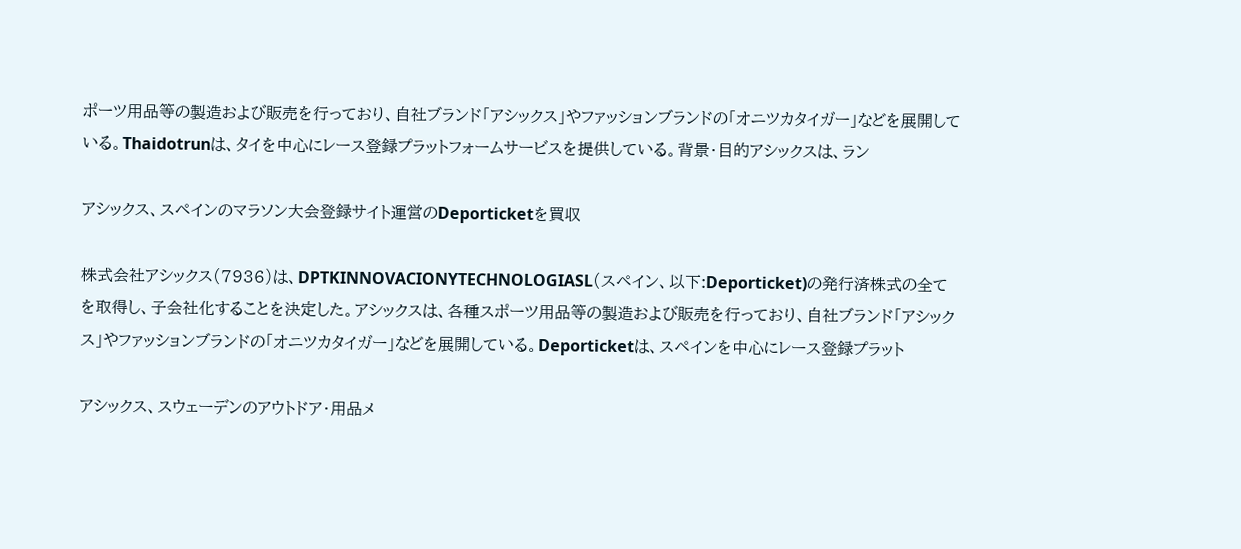ポーツ用品等の製造および販売を行っており、自社ブランド「アシックス」やファッションブランドの「オニツカタイガー」などを展開している。Thaidotrunは、タイを中心にレース登録プラットフォームサービスを提供している。背景・目的アシックスは、ラン

アシックス、スペインのマラソン大会登録サイト運営のDeporticketを買収

株式会社アシックス(7936)は、DPTKINNOVACIONYTECHNOLOGIASL(スペイン、以下:Deporticket)の発行済株式の全てを取得し、子会社化することを決定した。アシックスは、各種スポーツ用品等の製造および販売を行っており、自社ブランド「アシックス」やファッションブランドの「オニツカタイガー」などを展開している。Deporticketは、スペインを中心にレース登録プラット

アシックス、スウェーデンのアウトドア・用品メ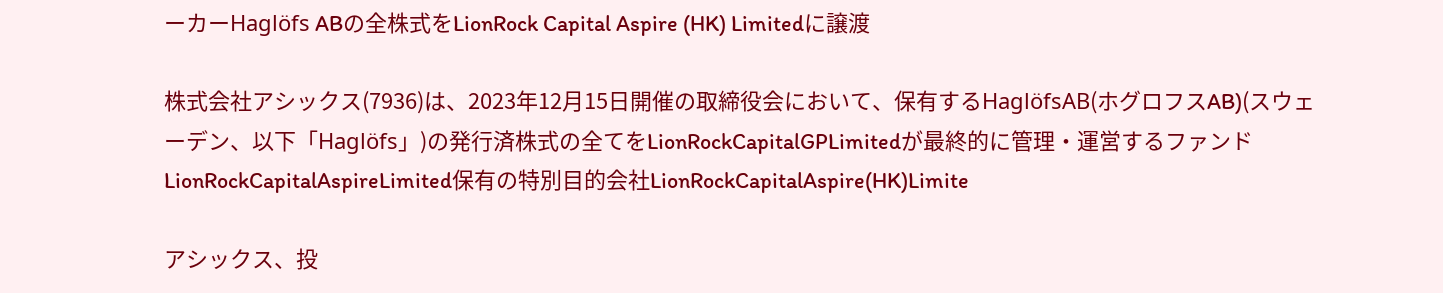ーカーHaglöfs ABの全株式をLionRock Capital Aspire (HK) Limitedに譲渡

株式会社アシックス(7936)は、2023年12月15日開催の取締役会において、保有するHaglöfsAB(ホグロフスAB)(スウェーデン、以下「Haglöfs」)の発行済株式の全てをLionRockCapitalGPLimitedが最終的に管理・運営するファンドLionRockCapitalAspireLimited保有の特別目的会社LionRockCapitalAspire(HK)Limite

アシックス、投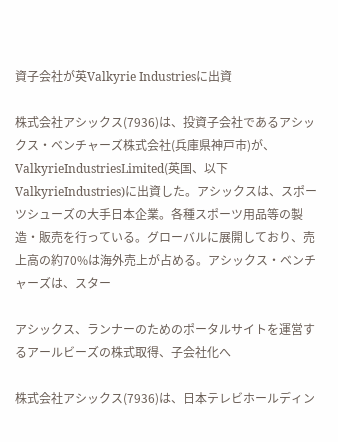資子会社が英Valkyrie Industriesに出資

株式会社アシックス(7936)は、投資子会社であるアシックス・ベンチャーズ株式会社(兵庫県神戸市)が、ValkyrieIndustriesLimited(英国、以下ValkyrieIndustries)に出資した。アシックスは、スポーツシューズの大手日本企業。各種スポーツ用品等の製造・販売を行っている。グローバルに展開しており、売上高の約70%は海外売上が占める。アシックス・ベンチャーズは、スター

アシックス、ランナーのためのポータルサイトを運営するアールビーズの株式取得、子会社化へ

株式会社アシックス(7936)は、日本テレビホールディン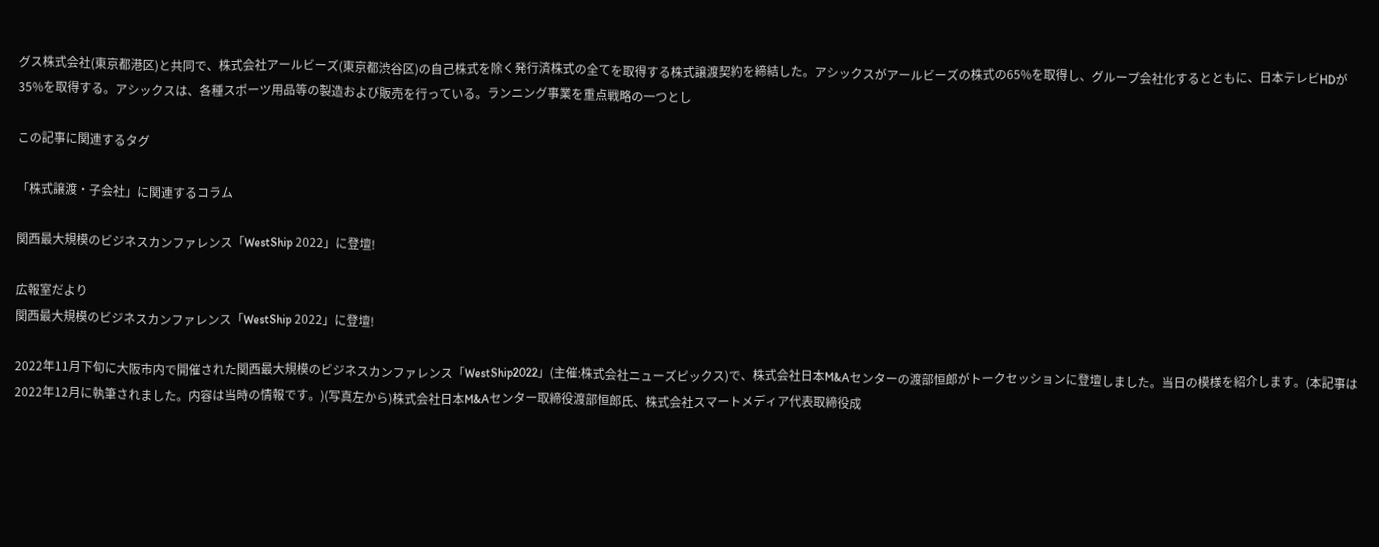グス株式会社(東京都港区)と共同で、株式会社アールビーズ(東京都渋谷区)の自己株式を除く発行済株式の全てを取得する株式譲渡契約を締結した。アシックスがアールビーズの株式の65%を取得し、グループ会社化するとともに、日本テレビHDが35%を取得する。アシックスは、各種スポーツ用品等の製造および販売を行っている。ランニング事業を重点戦略の一つとし

この記事に関連するタグ

「株式譲渡・子会社」に関連するコラム

関西最大規模のビジネスカンファレンス「WestShip 2022」に登壇!

広報室だより
関西最大規模のビジネスカンファレンス「WestShip 2022」に登壇!

2022年11月下旬に大阪市内で開催された関西最大規模のビジネスカンファレンス「WestShip2022」(主催:株式会社ニューズピックス)で、株式会社日本M&Aセンターの渡部恒郎がトークセッションに登壇しました。当日の模様を紹介します。(本記事は2022年12月に執筆されました。内容は当時の情報です。)(写真左から)株式会社日本M&Aセンター取締役渡部恒郎氏、株式会社スマートメディア代表取締役成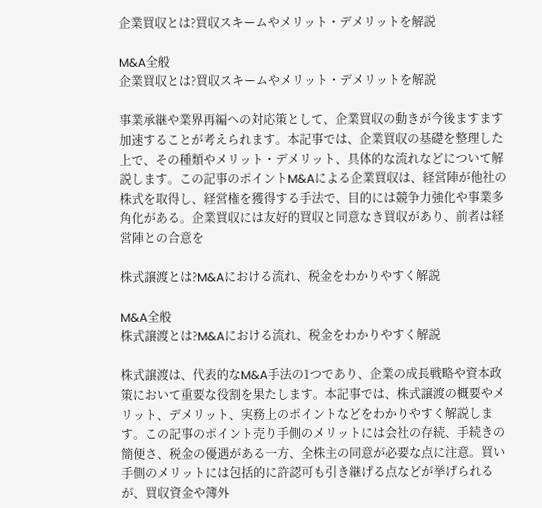企業買収とは?買収スキームやメリット・デメリットを解説

M&A全般
企業買収とは?買収スキームやメリット・デメリットを解説

事業承継や業界再編への対応策として、企業買収の動きが今後ますます加速することが考えられます。本記事では、企業買収の基礎を整理した上で、その種類やメリット・デメリット、具体的な流れなどについて解説します。この記事のポイントM&Aによる企業買収は、経営陣が他社の株式を取得し、経営権を獲得する手法で、目的には競争力強化や事業多角化がある。企業買収には友好的買収と同意なき買収があり、前者は経営陣との合意を

株式譲渡とは?M&Aにおける流れ、税金をわかりやすく解説

M&A全般
株式譲渡とは?M&Aにおける流れ、税金をわかりやすく解説

株式譲渡は、代表的なM&A手法の1つであり、企業の成長戦略や資本政策において重要な役割を果たします。本記事では、株式譲渡の概要やメリット、デメリット、実務上のポイントなどをわかりやすく解説します。この記事のポイント売り手側のメリットには会社の存続、手続きの簡便さ、税金の優遇がある一方、全株主の同意が必要な点に注意。買い手側のメリットには包括的に許認可も引き継げる点などが挙げられるが、買収資金や簿外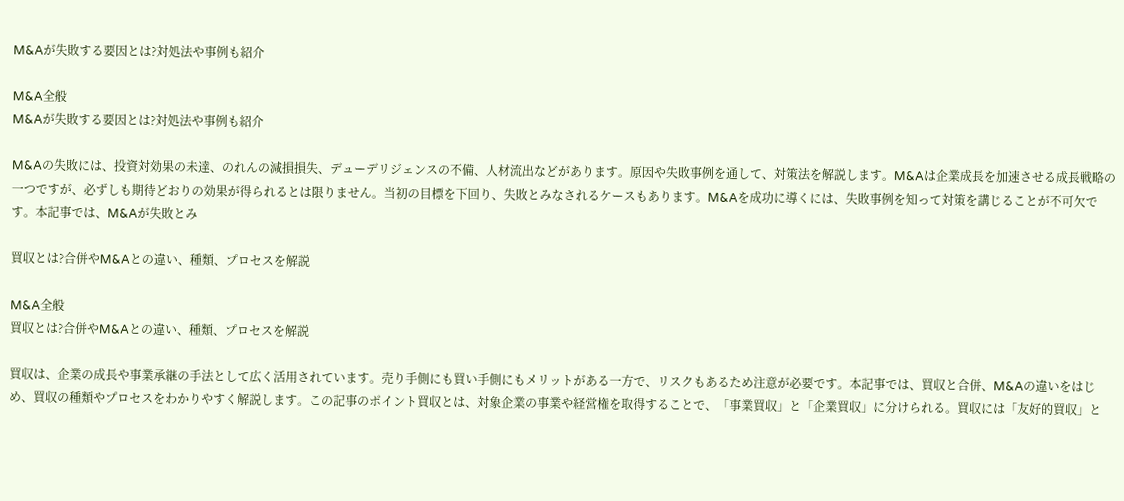M&Aが失敗する要因とは?対処法や事例も紹介

M&A全般
M&Aが失敗する要因とは?対処法や事例も紹介

M&Aの失敗には、投資対効果の未達、のれんの減損損失、デューデリジェンスの不備、人材流出などがあります。原因や失敗事例を通して、対策法を解説します。M&Aは企業成長を加速させる成長戦略の一つですが、必ずしも期待どおりの効果が得られるとは限りません。当初の目標を下回り、失敗とみなされるケースもあります。M&Aを成功に導くには、失敗事例を知って対策を講じることが不可欠です。本記事では、M&Aが失敗とみ

買収とは?合併やM&Aとの違い、種類、プロセスを解説

M&A全般
買収とは?合併やM&Aとの違い、種類、プロセスを解説

買収は、企業の成長や事業承継の手法として広く活用されています。売り手側にも買い手側にもメリットがある一方で、リスクもあるため注意が必要です。本記事では、買収と合併、M&Aの違いをはじめ、買収の種類やプロセスをわかりやすく解説します。この記事のポイント買収とは、対象企業の事業や経営権を取得することで、「事業買収」と「企業買収」に分けられる。買収には「友好的買収」と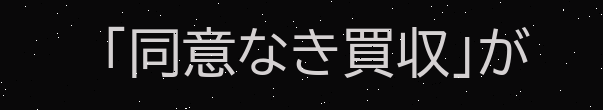「同意なき買収」が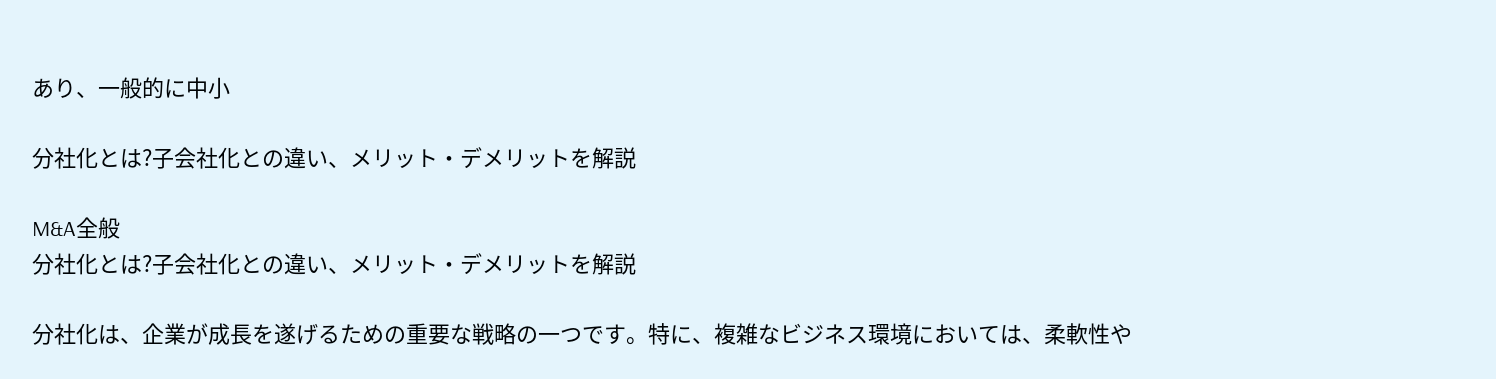あり、一般的に中小

分社化とは?子会社化との違い、メリット・デメリットを解説

M&A全般
分社化とは?子会社化との違い、メリット・デメリットを解説

分社化は、企業が成長を遂げるための重要な戦略の一つです。特に、複雑なビジネス環境においては、柔軟性や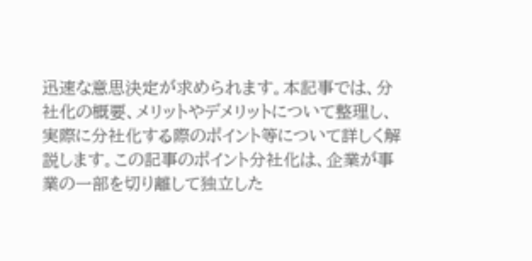迅速な意思決定が求められます。本記事では、分社化の概要、メリットやデメリットについて整理し、実際に分社化する際のポイント等について詳しく解説します。この記事のポイント分社化は、企業が事業の一部を切り離して独立した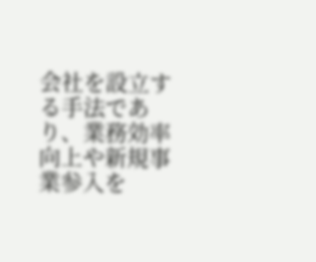会社を設立する手法であり、業務効率向上や新規事業参入を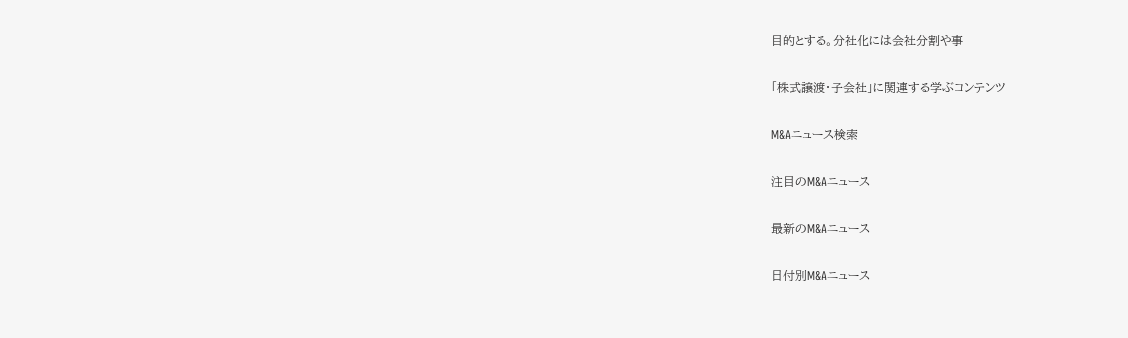目的とする。分社化には会社分割や事

「株式譲渡・子会社」に関連する学ぶコンテンツ

M&Aニュース検索

注目のM&Aニュース

最新のM&Aニュース

日付別M&Aニュース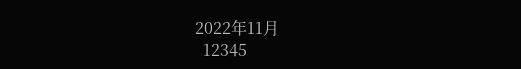2022年11月
  12345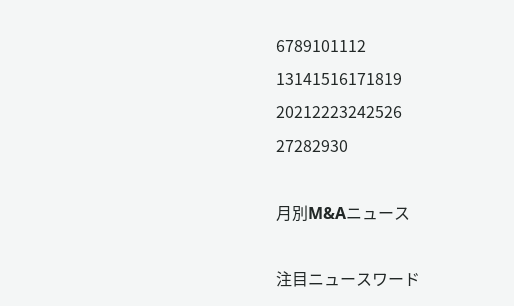6789101112
13141516171819
20212223242526
27282930

月別M&Aニュース

注目ニュースワード